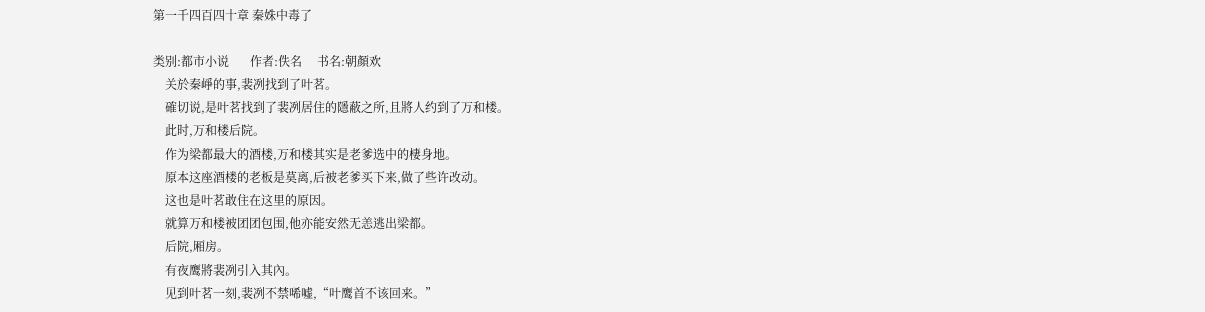第一千四百四十章 秦姝中毒了

类别:都市小说       作者:佚名     书名:朝顏欢
    关於秦崢的事,裴冽找到了叶茗。
    確切说,是叶茗找到了裴冽居住的隱蔽之所,且將人约到了万和楼。
    此时,万和楼后院。
    作为梁都最大的酒楼,万和楼其实是老爹选中的棲身地。
    原本这座酒楼的老板是莫离,后被老爹买下来,做了些许改动。
    这也是叶茗敢住在这里的原因。
    就算万和楼被团团包围,他亦能安然无恙逃出梁都。
    后院,厢房。
    有夜鹰將裴冽引入其內。
    见到叶茗一刻,裴冽不禁唏嘘,“叶鹰首不该回来。”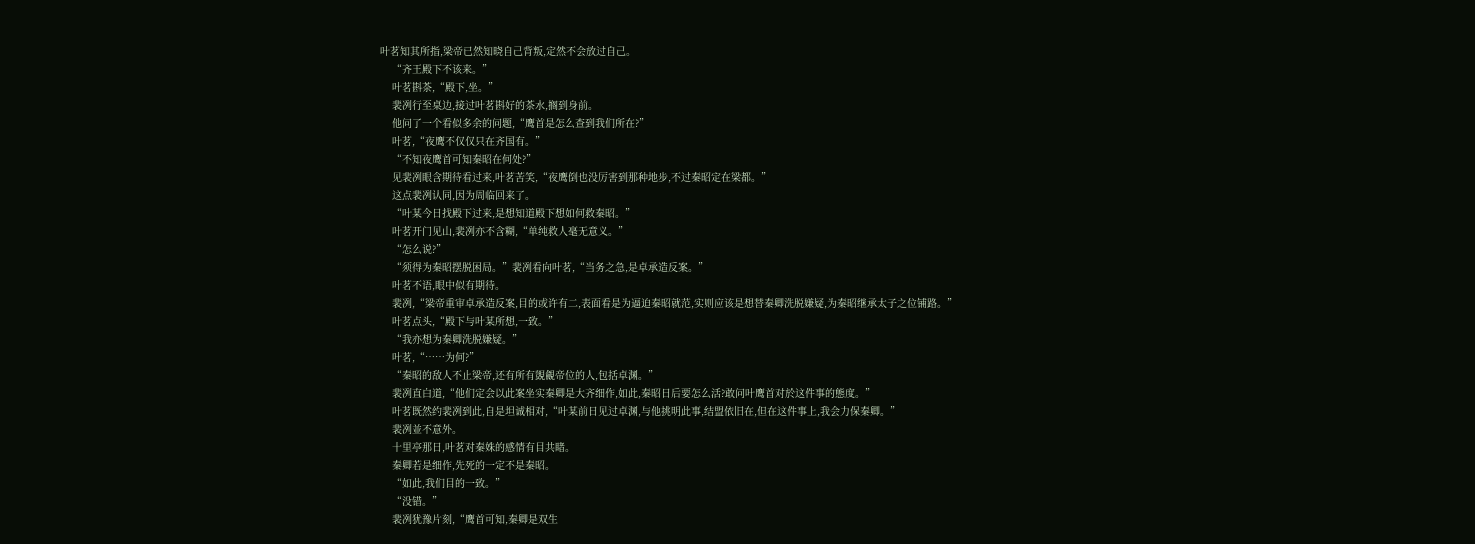叶茗知其所指,梁帝已然知晓自己背叛,定然不会放过自己。
    “齐王殿下不该来。”
    叶茗斟茶,“殿下,坐。”
    裴冽行至桌边,接过叶茗斟好的茶水,搁到身前。
    他问了一个看似多余的问题,“鹰首是怎么查到我们所在?”
    叶茗,“夜鹰不仅仅只在齐国有。”
    “不知夜鹰首可知秦昭在何处?”
    见裴冽眼含期待看过来,叶茗苦笑,“夜鹰倒也没厉害到那种地步,不过秦昭定在梁都。”
    这点裴冽认同,因为周临回来了。
    “叶某今日找殿下过来,是想知道殿下想如何救秦昭。”
    叶茗开门见山,裴冽亦不含糊,“单纯救人毫无意义。”
    “怎么说?”
    “须得为秦昭摆脱困局。”裴冽看向叶茗,“当务之急,是卓承造反案。”
    叶茗不语,眼中似有期待。
    裴冽,“梁帝重审卓承造反案,目的或许有二,表面看是为逼迫秦昭就范,实则应该是想替秦卿洗脱嫌疑,为秦昭继承太子之位铺路。”
    叶茗点头,“殿下与叶某所想,一致。”
    “我亦想为秦卿洗脱嫌疑。”
    叶茗,“……为何?”
    “秦昭的敌人不止梁帝,还有所有覬覦帝位的人,包括卓渊。”
    裴冽直白道,“他们定会以此案坐实秦卿是大齐细作,如此,秦昭日后要怎么活?敢问叶鹰首对於这件事的態度。”
    叶茗既然约裴冽到此,自是坦诚相对,“叶某前日见过卓渊,与他挑明此事,结盟依旧在,但在这件事上,我会力保秦卿。”
    裴冽並不意外。
    十里亭那日,叶茗对秦姝的感情有目共睹。
    秦卿若是细作,先死的一定不是秦昭。
    “如此,我们目的一致。”
    “没错。”
    裴冽犹豫片刻,“鹰首可知,秦卿是双生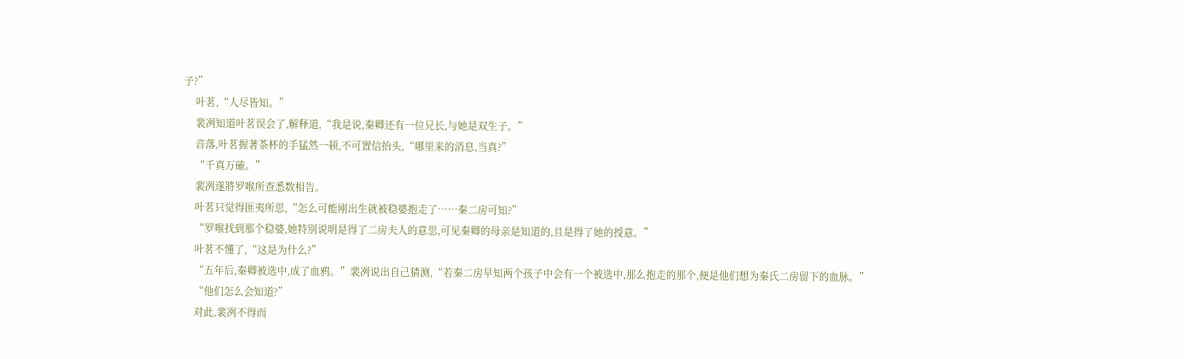子?”
    叶茗,“人尽皆知。”
    裴冽知道叶茗误会了,解释道,“我是说,秦卿还有一位兄长,与她是双生子。”
    音落,叶茗握著茶杯的手猛然一顿,不可置信抬头,“哪里来的消息,当真?”
    “千真万確。”
    裴冽遂將罗喉所查悉数相告。
    叶茗只觉得匪夷所思,“怎么可能刚出生就被稳婆抱走了……秦二房可知?”
    “罗喉找到那个稳婆,她特別说明是得了二房夫人的意思,可见秦卿的母亲是知道的,且是得了她的授意。”
    叶茗不懂了,“这是为什么?”
    “五年后,秦卿被选中,成了血鸦。”裴冽说出自己猜测,“若秦二房早知两个孩子中会有一个被选中,那么抱走的那个,便是他们想为秦氏二房留下的血脉。”
    “他们怎么会知道?”
    对此,裴冽不得而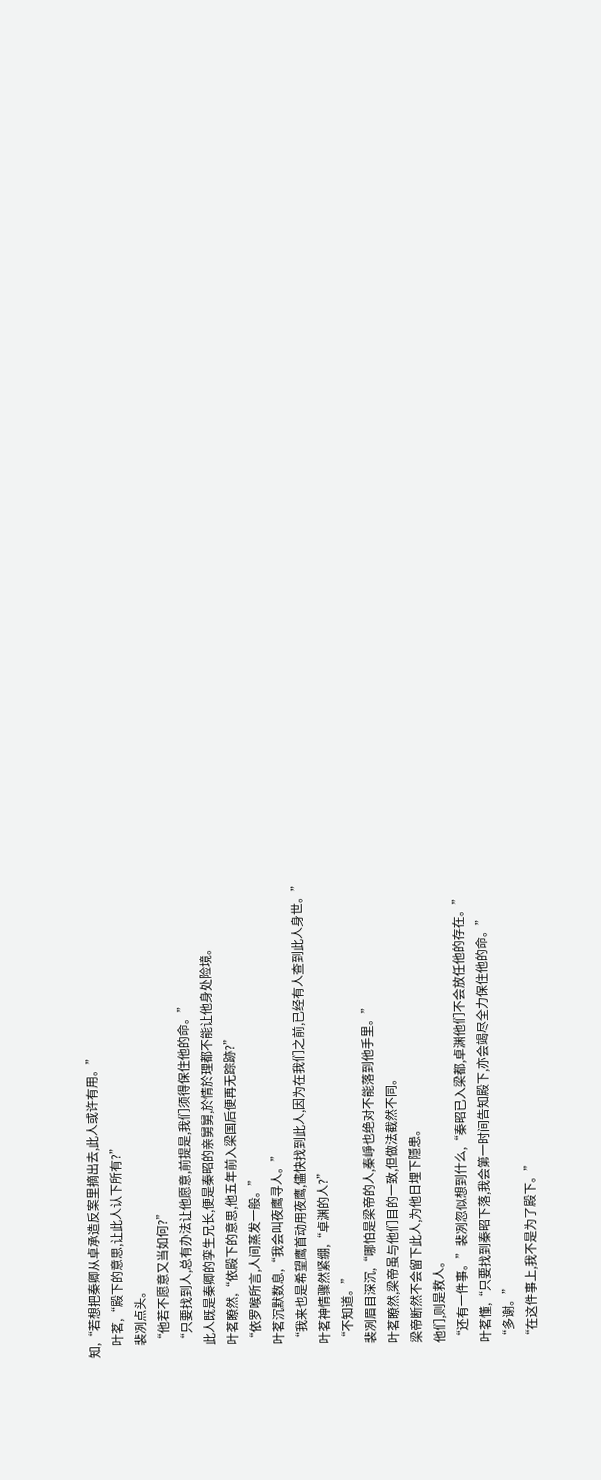知,“若想把秦卿从卓承造反案里摘出去,此人或许有用。”
    叶茗,“殿下的意思,让此人认下所有?”
    裴冽点头。
    “他若不愿意又当如何?”
    “只要找到人,总有办法让他愿意,前提是,我们须得保住他的命。”
    此人既是秦卿的孪生兄长,便是秦昭的亲舅舅,於情於理都不能让他身处险境。
    叶茗瞭然,“依殿下的意思,他五年前入梁国后便再无踪跡?”
    “依罗喉所言,人间蒸发一般。”
    叶茗沉默数息,“我会叫夜鹰寻人。”
    “我来也是希望鹰首动用夜鹰,儘快找到此人,因为在我们之前,已经有人查到此人身世。”
    叶茗神情骤然紧绷,“卓渊的人?”
    “不知道。”
    裴冽眉目深沉,“哪怕是梁帝的人,秦崢也绝对不能落到他手里。”
    叶茗瞭然,梁帝虽与他们目的一致,但做法截然不同。
    梁帝断然不会留下此人,为他日埋下隱患。
    他们,则是救人。
    “还有一件事。”裴冽忽似想到什么,“秦昭已入梁都,卓渊他们不会放任他的存在。”
    叶茗懂,“只要找到秦昭下落,我会第一时间告知殿下,亦会竭尽全力保住他的命。”
    “多谢。”
    “在这件事上,我不是为了殿下。”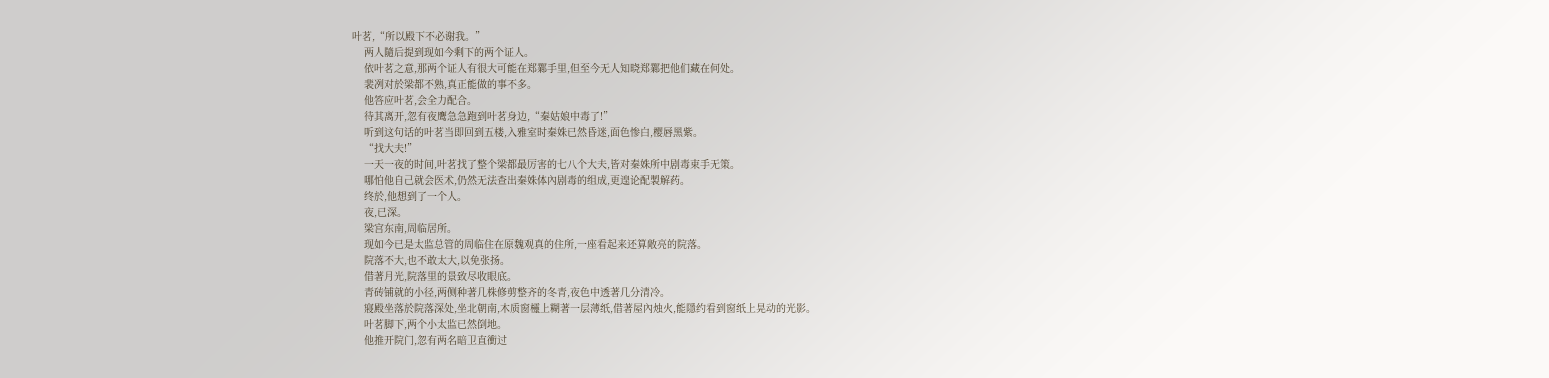叶茗,“所以殿下不必谢我。”
    两人隨后提到现如今剩下的两个证人。
    依叶茗之意,那两个证人有很大可能在郑鄴手里,但至今无人知晓郑鄴把他们藏在何处。
    裴冽对於梁都不熟,真正能做的事不多。
    他答应叶茗,会全力配合。
    待其离开,忽有夜鹰急急跑到叶茗身边,“秦姑娘中毒了!”
    听到这句话的叶茗当即回到五楼,入雅室时秦姝已然昏迷,面色惨白,樱唇黑紫。
    “找大夫!”
    一天一夜的时间,叶茗找了整个梁都最厉害的七八个大夫,皆对秦姝所中剧毒束手无策。
    哪怕他自己就会医术,仍然无法查出秦姝体內剧毒的组成,更遑论配製解药。
    终於,他想到了一个人。
    夜,已深。
    梁宫东南,周临居所。
    现如今已是太监总管的周临住在原魏观真的住所,一座看起来还算敞亮的院落。
    院落不大,也不敢太大,以免张扬。
    借著月光,院落里的景致尽收眼底。
    青砖铺就的小径,两侧种著几株修剪整齐的冬青,夜色中透著几分清冷。
    寢殿坐落於院落深处,坐北朝南,木质窗欞上糊著一层薄纸,借著屋內烛火,能隱约看到窗纸上晃动的光影。
    叶茗脚下,两个小太监已然倒地。
    他推开院门,忽有两名暗卫直衝过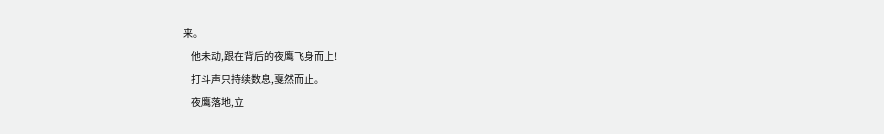来。
    他未动,跟在背后的夜鹰飞身而上!
    打斗声只持续数息,戛然而止。
    夜鹰落地,立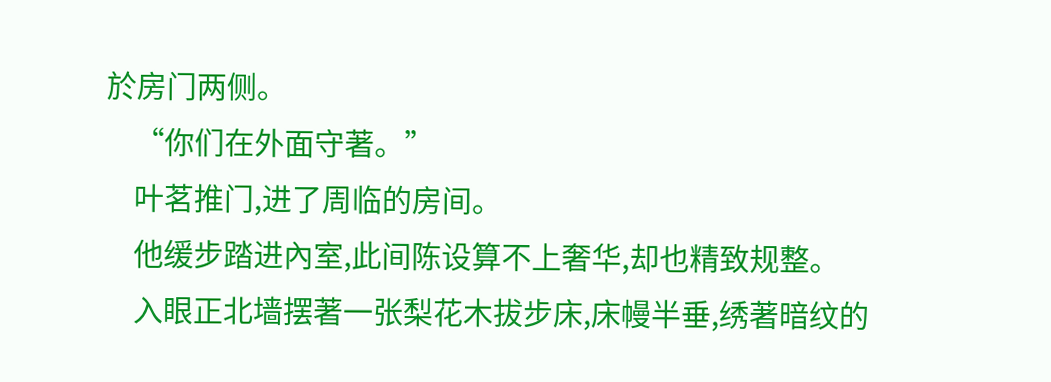於房门两侧。
    “你们在外面守著。”
    叶茗推门,进了周临的房间。
    他缓步踏进內室,此间陈设算不上奢华,却也精致规整。
    入眼正北墙摆著一张梨花木拔步床,床幔半垂,绣著暗纹的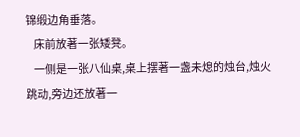锦缎边角垂落。
    床前放著一张矮凳。
    一侧是一张八仙桌,桌上摆著一盏未熄的烛台,烛火跳动,旁边还放著一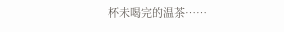杯未喝完的温茶……